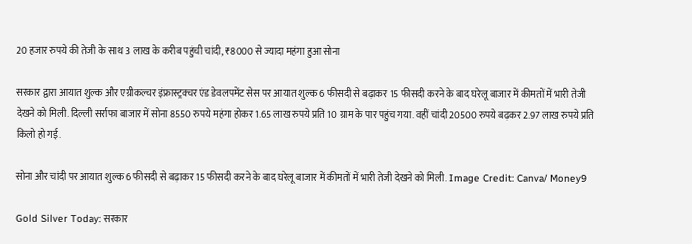20 हजार रुपये की तेजी के साथ 3 लाख के करीब पहुंची चांदी, ₹8000 से ज्यादा महंगा हुआ सोना

सरकार द्वारा आयात शुल्क और एग्रीकल्चर इंफ्रास्ट्रक्चर एंड डेवलपमेंट सेस पर आयात शुल्क 6 फीसदी से बढ़ाकर 15 फीसदी करने के बाद घरेलू बाजार में कीमतों में भारी तेजी देखने को मिली. दिल्ली सर्राफा बाजार में सोना 8550 रुपये महंगा होकर 1.65 लाख रुपये प्रति 10 ग्राम के पार पहुंच गया. वहीं चांदी 20500 रुपये बढ़कर 2.97 लाख रुपये प्रति किलो हो गई.

सोना और चांदी पर आयात शुल्क 6 फीसदी से बढ़ाकर 15 फीसदी करने के बाद घरेलू बाजार में कीमतों में भारी तेजी देखने को मिली. Image Credit: Canva/ Money9

Gold Silver Today: सरकार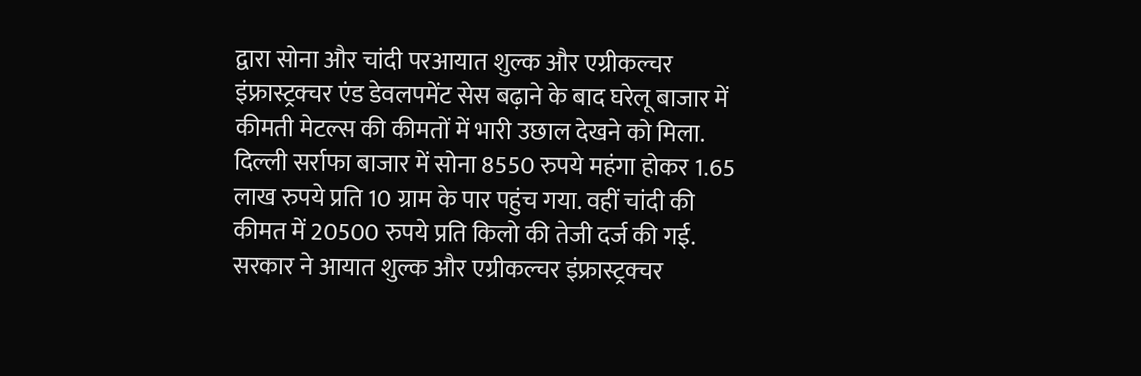द्वारा सोना और चांदी परआयात शुल्क और एग्रीकल्चर इंफ्रास्ट्रक्चर एंड डेवलपमेंट सेस बढ़ाने के बाद घरेलू बाजार में कीमती मेटल्स की कीमतों में भारी उछाल देखने को मिला. दिल्ली सर्राफा बाजार में सोना 8550 रुपये महंगा होकर 1.65 लाख रुपये प्रति 10 ग्राम के पार पहुंच गया. वहीं चांदी की कीमत में 20500 रुपये प्रति किलो की तेजी दर्ज की गई. सरकार ने आयात शुल्क और एग्रीकल्चर इंफ्रास्ट्रक्चर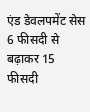एंड डेवलपमेंट सेस 6 फीसदी से बढ़ाकर 15 फीसदी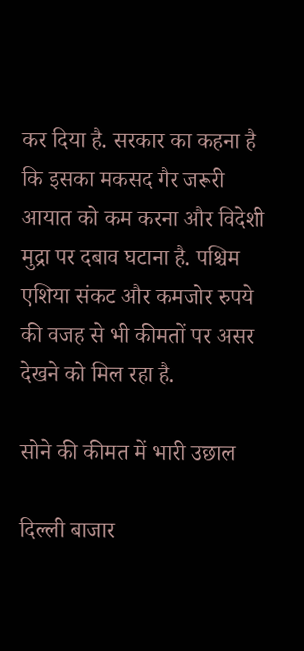कर दिया है. सरकार का कहना है कि इसका मकसद गैर जरूरी आयात को कम करना और विदेशी मुद्रा पर दबाव घटाना है. पश्चिम एशिया संकट और कमजोर रुपये की वजह से भी कीमतों पर असर देखने को मिल रहा है.

सोने की कीमत में भारी उछाल

दिल्ली बाजार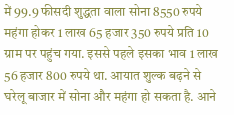में 99.9 फीसदी शुद्धता वाला सोना 8550 रुपये महंगा होकर 1 लाख 65 हजार 350 रुपये प्रति 10 ग्राम पर पहुंच गया. इससे पहले इसका भाव 1 लाख 56 हजार 800 रुपये था. आयात शुल्क बढ़ने से घरेलू बाजार में सोना और महंगा हो सकता है. आने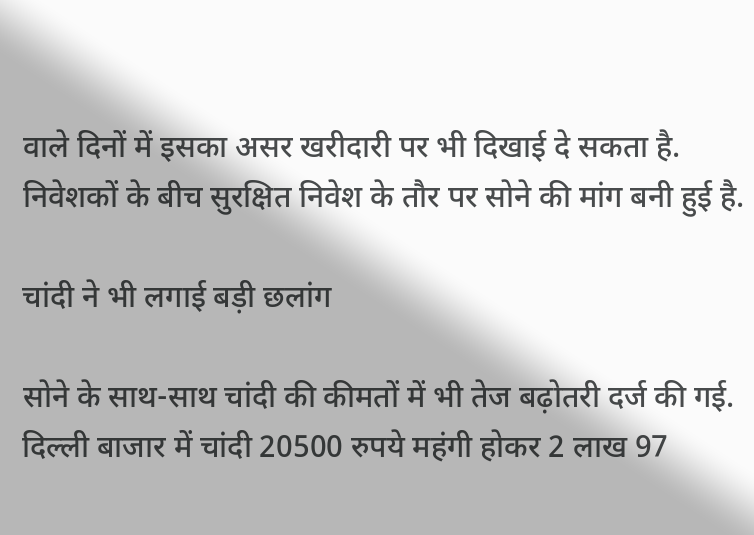वाले दिनों में इसका असर खरीदारी पर भी दिखाई दे सकता है. निवेशकों के बीच सुरक्षित निवेश के तौर पर सोने की मांग बनी हुई है.

चांदी ने भी लगाई बड़ी छलांग

सोने के साथ-साथ चांदी की कीमतों में भी तेज बढ़ोतरी दर्ज की गई. दिल्ली बाजार में चांदी 20500 रुपये महंगी होकर 2 लाख 97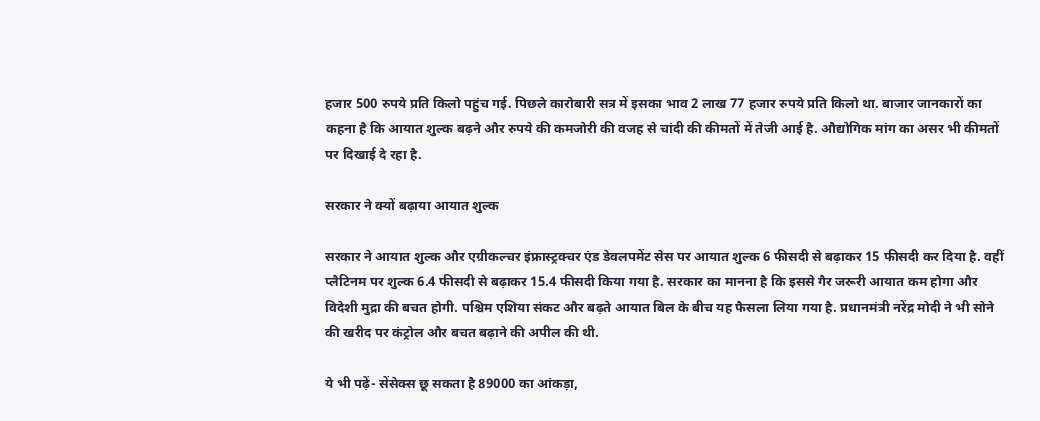हजार 500 रुपये प्रति किलो पहुंच गई. पिछले कारोबारी सत्र में इसका भाव 2 लाख 77 हजार रुपये प्रति किलो था. बाजार जानकारों का कहना है कि आयात शुल्क बढ़ने और रुपये की कमजोरी की वजह से चांदी की कीमतों में तेजी आई है. औद्योगिक मांग का असर भी कीमतों पर दिखाई दे रहा है.

सरकार ने क्यों बढ़ाया आयात शुल्क

सरकार ने आयात शुल्क और एग्रीकल्चर इंफ्रास्ट्रक्चर एंड डेवलपमेंट सेस पर आयात शुल्क 6 फीसदी से बढ़ाकर 15 फीसदी कर दिया है. वहीं प्लैटिनम पर शुल्क 6.4 फीसदी से बढ़ाकर 15.4 फीसदी किया गया है. सरकार का मानना है कि इससे गैर जरूरी आयात कम होगा और विदेशी मुद्रा की बचत होगी. पश्चिम एशिया संकट और बढ़ते आयात बिल के बीच यह फैसला लिया गया है. प्रधानमंत्री नरेंद्र मोदी ने भी सोने की खरीद पर कंट्रोल और बचत बढ़ाने की अपील की थी.

ये भी पढ़ें- सेंसेक्स छू सकता है 89000 का आंकड़ा,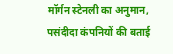मॉर्गन स्टेनली का अनुमान, पसंदीदा कंपनियों की बताई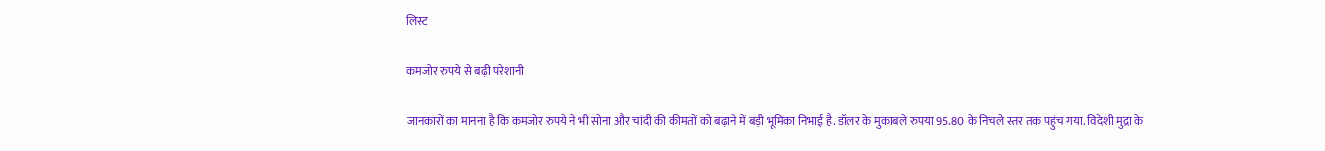लिस्ट

कमजोर रुपये से बढ़ी परेशानी

जानकारों का मानना है कि कमजोर रुपये ने भी सोना और चांदी की कीमतों को बढ़ाने में बड़ी भूमिका निभाई है. डॉलर के मुकाबले रुपया 95.80 के निचले स्तर तक पहुंच गया. विदेशी मुद्रा के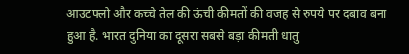आउटफ्लो और कच्चे तेल की ऊंची कीमतों की वजह से रुपये पर दबाव बना हुआ है. भारत दुनिया का दूसरा सबसे बड़ा कीमती धातु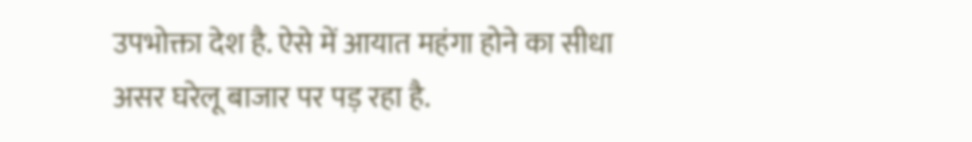उपभोक्ता देश है. ऐसे में आयात महंगा होने का सीधा असर घरेलू बाजार पर पड़ रहा है.